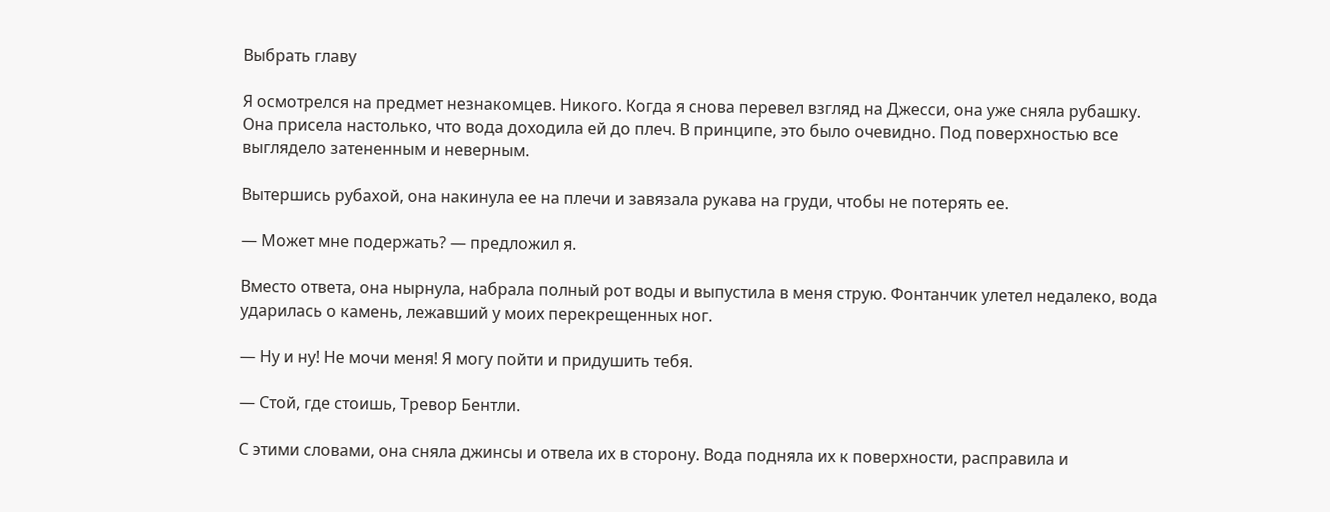Выбрать главу

Я осмотрелся на предмет незнакомцев. Никого. Когда я снова перевел взгляд на Джесси, она уже сняла рубашку. Она присела настолько, что вода доходила ей до плеч. В принципе, это было очевидно. Под поверхностью все выглядело затененным и неверным.

Вытершись рубахой, она накинула ее на плечи и завязала рукава на груди, чтобы не потерять ее.

— Может мне подержать? — предложил я.

Вместо ответа, она нырнула, набрала полный рот воды и выпустила в меня струю. Фонтанчик улетел недалеко, вода ударилась о камень, лежавший у моих перекрещенных ног.

— Ну и ну! Не мочи меня! Я могу пойти и придушить тебя.

— Стой, где стоишь, Тревор Бентли.

С этими словами, она сняла джинсы и отвела их в сторону. Вода подняла их к поверхности, расправила и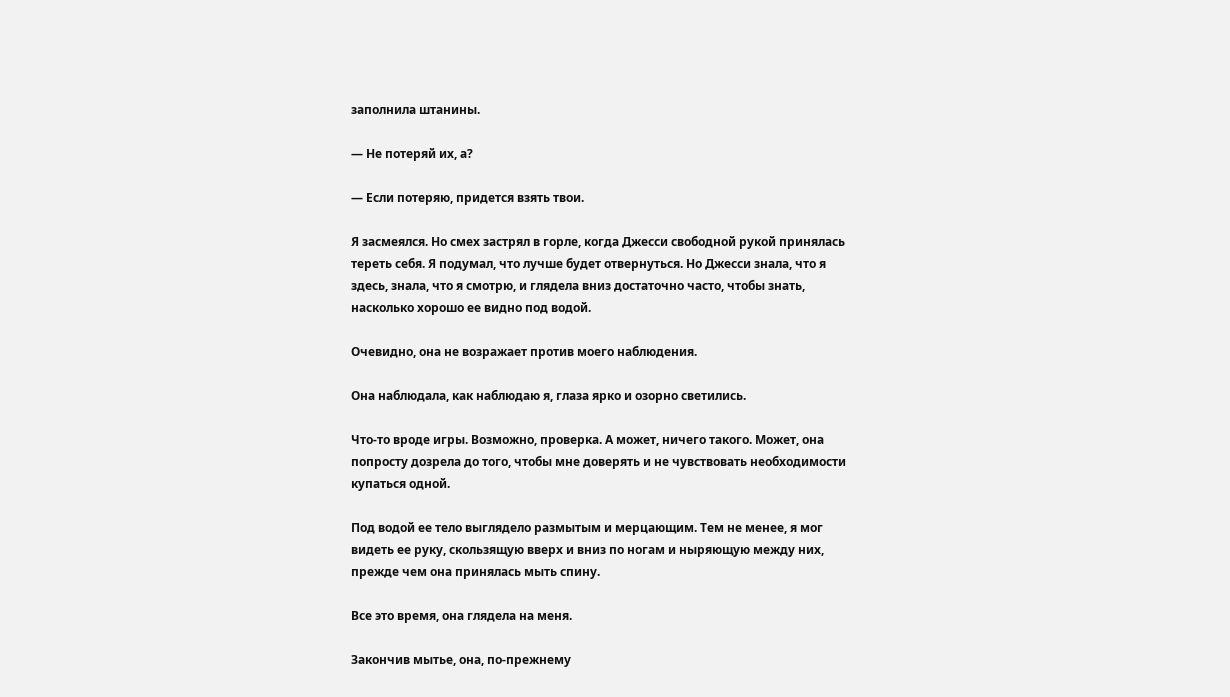заполнила штанины.

— Не потеряй их, а?

— Если потеряю, придется взять твои.

Я засмеялся. Но смех застрял в горле, когда Джесси свободной рукой принялась тереть себя. Я подумал, что лучше будет отвернуться. Но Джесси знала, что я здесь, знала, что я смотрю, и глядела вниз достаточно часто, чтобы знать, насколько хорошо ее видно под водой.

Очевидно, она не возражает против моего наблюдения.

Она наблюдала, как наблюдаю я, глаза ярко и озорно светились.

Что-то вроде игры. Возможно, проверка. А может, ничего такого. Может, она попросту дозрела до того, чтобы мне доверять и не чувствовать необходимости купаться одной.

Под водой ее тело выглядело размытым и мерцающим. Тем не менее, я мог видеть ее руку, скользящую вверх и вниз по ногам и ныряющую между них, прежде чем она принялась мыть спину.

Все это время, она глядела на меня.

Закончив мытье, она, по-прежнему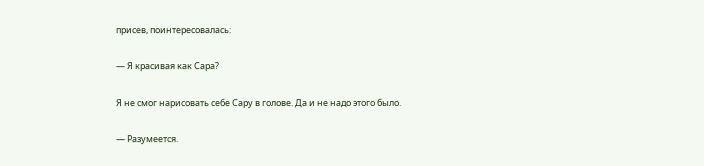присев, поинтересовалась:

— Я красивая как Сара?

Я не смог нарисовать себе Сару в голове. Да и не надо этого было.

— Разумеется.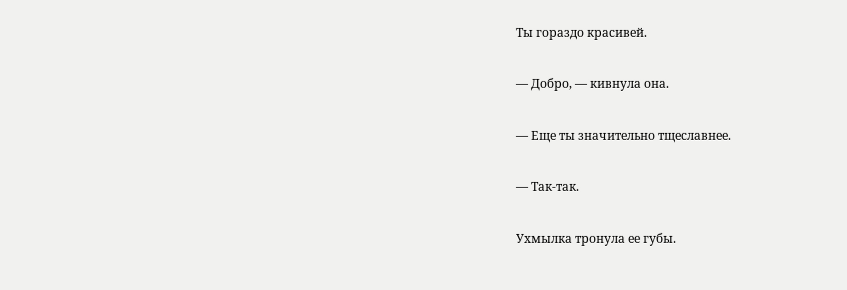Ты гораздо красивей.

— Добро, — кивнула она.

— Еще ты значительно тщеславнее.

— Так-так.

Ухмылка тронула ее губы.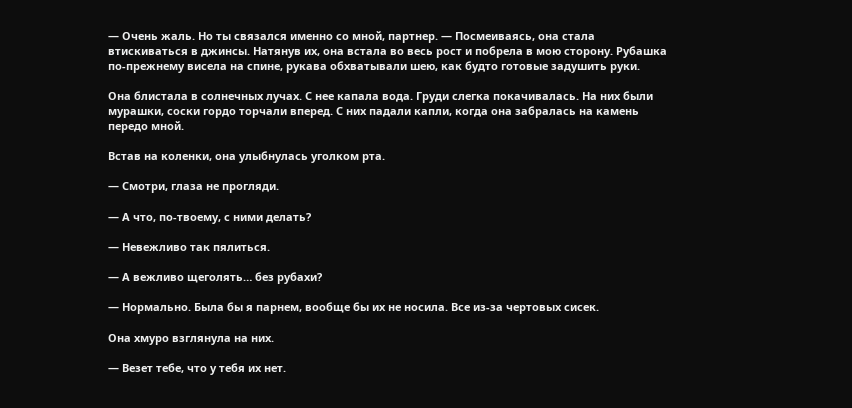— Очень жаль. Но ты связался именно со мной, партнер. — Посмеиваясь, она стала втискиваться в джинсы. Натянув их, она встала во весь рост и побрела в мою сторону. Рубашка по-прежнему висела на спине, рукава обхватывали шею, как будто готовые задушить руки.

Она блистала в солнечных лучах. С нее капала вода. Груди слегка покачивалась. На них были мурашки, соски гордо торчали вперед. С них падали капли, когда она забралась на камень передо мной.

Встав на коленки, она улыбнулась уголком рта.

— Смотри, глаза не прогляди.

— А что, по-твоему, с ними делать?

— Невежливо так пялиться.

— А вежливо щеголять… без рубахи?

— Нормально. Была бы я парнем, вообще бы их не носила. Все из-за чертовых сисек.

Она хмуро взглянула на них.

— Везет тебе, что у тебя их нет.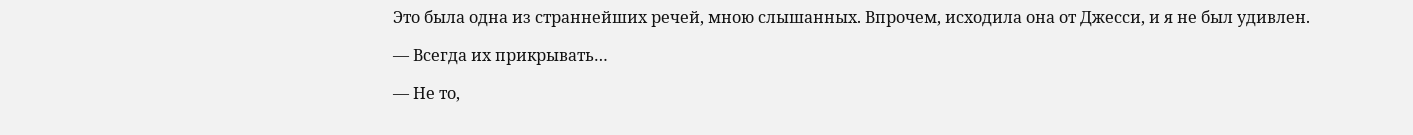Это была одна из страннейших речей, мною слышанных. Впрочем, исходила она от Джесси, и я не был удивлен.

— Всегда их прикрывать…

— Не то,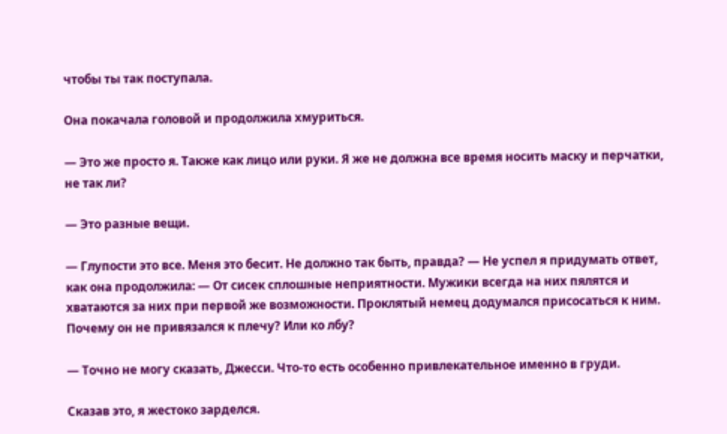чтобы ты так поступала.

Она покачала головой и продолжила хмуриться.

— Это же просто я. Также как лицо или руки. Я же не должна все время носить маску и перчатки, не так ли?

— Это разные вещи.

— Глупости это все. Меня это бесит. Не должно так быть, правда? — Не успел я придумать ответ, как она продолжила: — От сисек сплошные неприятности. Мужики всегда на них пялятся и хватаются за них при первой же возможности. Проклятый немец додумался присосаться к ним. Почему он не привязался к плечу? Или ко лбу?

— Точно не могу сказать, Джесси. Что-то есть особенно привлекательное именно в груди.

Сказав это, я жестоко зарделся.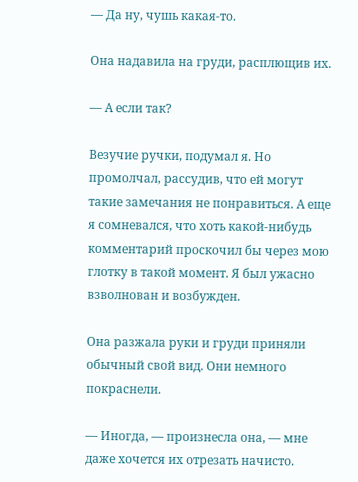— Да ну, чушь какая-то.

Она надавила на груди, расплющив их.

— А если так?

Везучие ручки, подумал я. Но промолчал, рассудив, что ей могут такие замечания не понравиться. А еще я сомневался, что хоть какой-нибудь комментарий проскочил бы через мою глотку в такой момент. Я был ужасно взволнован и возбужден.

Она разжала руки и груди приняли обычный свой вид. Они немного покраснели.

— Иногда, — произнесла она, — мне даже хочется их отрезать начисто.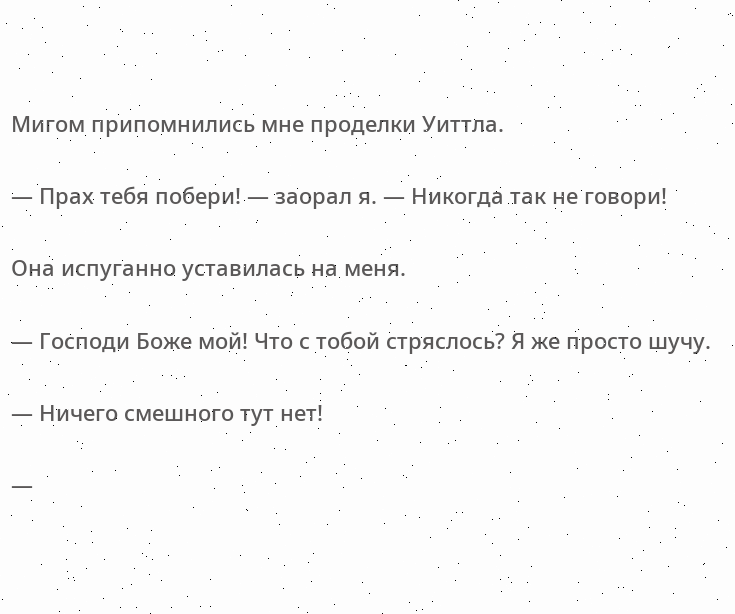Мигом припомнились мне проделки Уиттла.

— Прах тебя побери! — заорал я. — Никогда так не говори!

Она испуганно уставилась на меня.

— Господи Боже мой! Что с тобой стряслось? Я же просто шучу.

— Ничего смешного тут нет!

—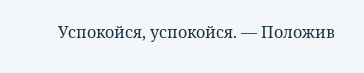Успокойся, успокойся. — Положив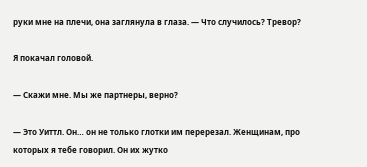руки мне на плечи, она заглянула в глаза. — Что случилось? Тревор?

Я покачал головой.

— Скажи мне. Мы же партнеры, верно?

— Это Уиттл. Он… он не только глотки им перерезал. Женщинам, про которых я тебе говорил. Он их жутко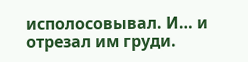исполосовывал. И… и отрезал им груди.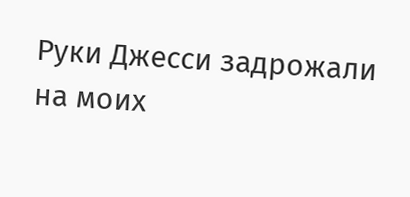Руки Джесси задрожали на моих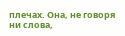плечах. Она, не говоря ни слова,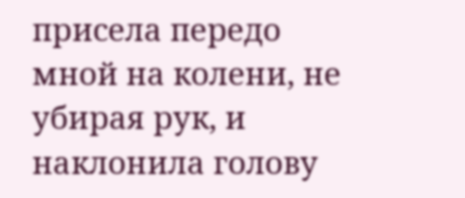присела передо мной на колени, не убирая рук, и наклонила голову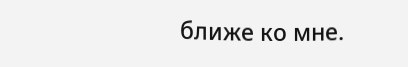ближе ко мне.